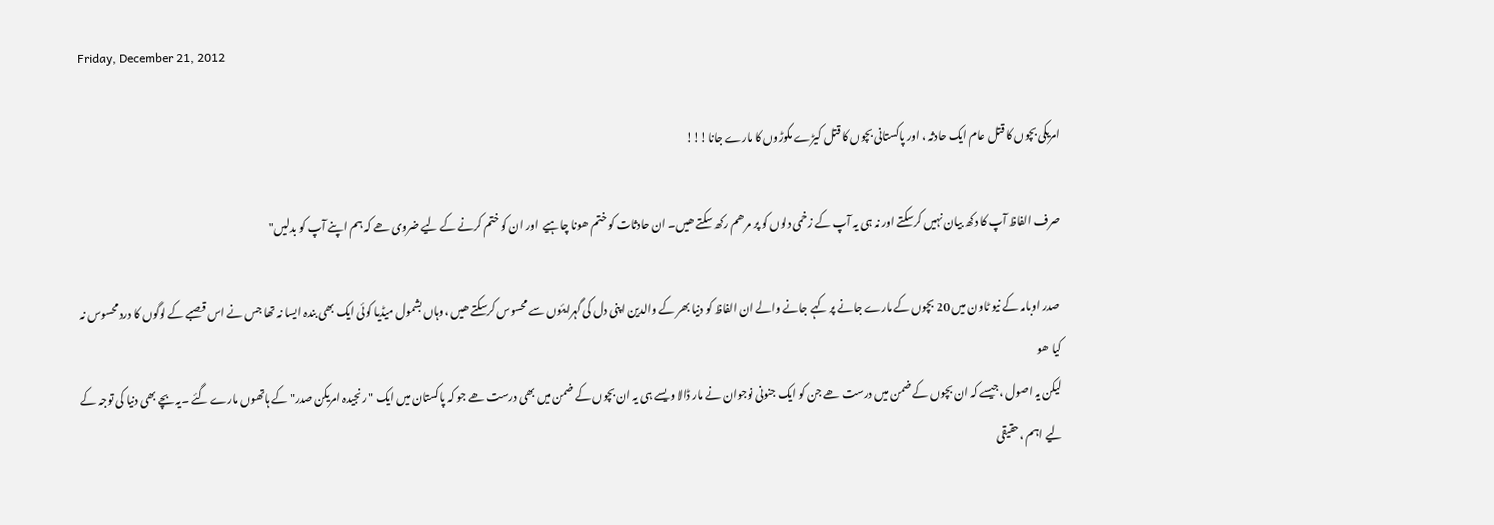Friday, December 21, 2012

امریکی بچوں کا قتل عام ایک حادثہ ، اور پاکستانی بچوں کا قتل کیڑے مکوڑوں کا مارے جانا!!!

صرف الفاظ آپ کا دکھ بیان نہیں کرسکتے اور نہ ہی یہ آپ کے زخمی دلوں کو پر مرھم رکھ سکتے ھیں۔ ان حادثات کو ختم ھونا چاہیے  اور ان کو ختم کرنے کے لیے ضروی ھے کہ ہم اپنے آپ کو بدلیں"

 صدر اوبامہ کے نیو ٹاون میں 20 بچوں کے مارے جانے پر کہے جانے والے ان الفاظ کو دنیا بھر کے والدین اپنی دل کی گہرایئوں سے محسوس کرسکتے ھیں ،وہاں بشمول میڈیا کوئی ایک بھی بندہ ایسا نہ تھا جس نے اس قصبے کے لوگوں کا درد محسوس نہ کیا ھو
لیکن یہ اصول ،جیسے کہ ان بچوں کے ضمن میں درست ھے جن کو ایک جنونی نوجوان نے مار ڈالا ویسے ہی یہ ان بچوں کے ضمن میں بھی درست ھے جو کہ پاکستان میں ایک "رنجیدہ امریکن صدر" کے ہاتھوں مارے گئے ۔یہ بچے بھی دنیا کی توجہ کے لیے اہم ،حقیقی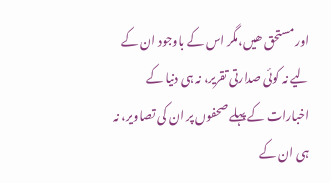اور مستحق ھیں،مگر اس کے باوجود ان کے لیے نہ کوئی صدارتی تقریر، نہ ہی دنیا کے اخبارات کے پہلے صحفوں پر ان کی تصاویر، نہ ہی ان کے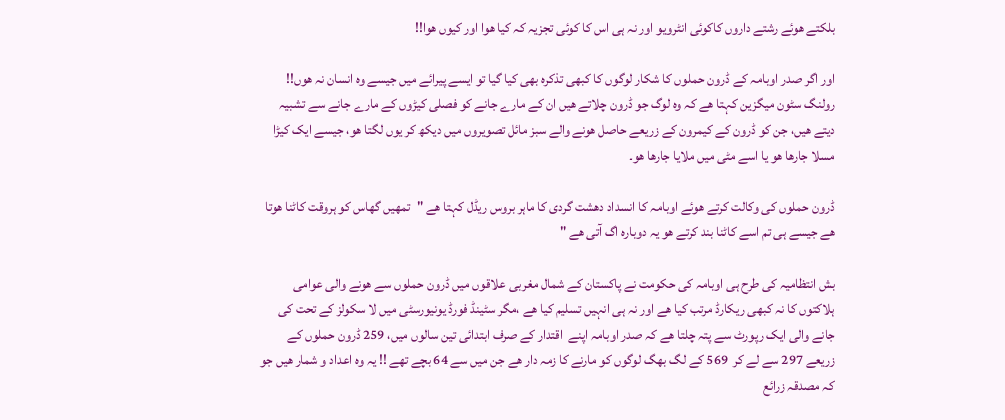بلکتے ھوئے رشتے داروں کاکوئی انٹرویو اور نہ ہی اس کا کوئی تجزیہ کہ کیا ھوا اور کیوں ھوا!!

اور اگر صدر اوبامہ کے ڈرون حملوں کا شکار لوگوں کا کبھی تذکرہ بھی کیا گیا تو ایسے پیرائے میں جیسے وہ انسان نہ ھوں!! رولنگ سٹون میگزین کہتا ھے کہ وہ لوگ جو ڈرون چلاتے ھیں ان کے مارے جانے کو فصلی کیڑوں کے مارے جانے سے تشبیہ دیتے ھیں، جن کو ڈرون کے کیمرون کے زریعے حاصل ھونے والے سبز مائل تصویروں میں دیکھ کر یوں لگتا ھو، جیسے ایک کیڑا مسلا جارھا ھو یا اسے مٹی میں ملایا جارھا ھو۔

ڈرون حملوں کی وکالت کرتے ھوئے اوبامہ کا انسداد دھشت گردی کا ماہر بروس ریڈل کہتا ھے "تمھیں گھاس کو ہروقت کاٹنا ھوتا ھے جیسے ہی تم اسے کاٹنا بند کرتے ھو یہ دوبارہ اگ آتی ھے "

بش انتظامیہ کی طرح ہی اوبامہ کی حکومت نے پاکستان کے شمال مغربی علاقوں میں ڈرون حملوں سے ھونے والی عوامی ہلاکتوں کا نہ کبھی ریکارڈ مرتب کیا ھے اور نہ ہی انہیں تسلیم کیا ھے ،مگر سٹینڈ فورڈ یونیورسٹی میں لا سکولز کے تحت کی جانے والی ایک رپورٹ سے پتہ چلتا ھے کہ صدر اوبامہ اپنے  اقتدار کے صرف ابتدائی تین سالوں میں، 259 ڈرون حملوں کے زریعے 297 سے لے کر  569 کے لگ بھگ لوگوں کو مارنے کا زمہ دار ھے جن میں سے 64 بچے تھے !! یہ وہ اعداد و شمار ھیں جو کہ مصدقہ زرائع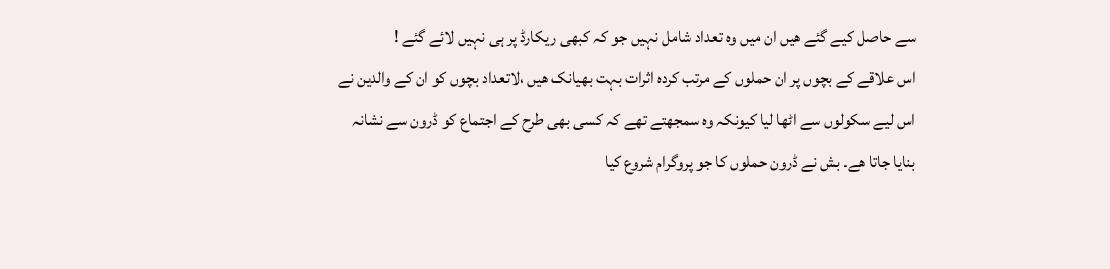سے حاصل کیے گئے ھیں ان میں وہ تعداد شامل نہیں جو کہ کبھی ریکارڈ پر ہی نہیں لائے گئے !
اس علاقے کے بچوں پر ان حملوں کے مرتب کردہ اثرات بہت بھیانک ھیں ،لاتعداد بچوں کو ان کے والدین نے اس لیے سکولوں سے اٹھا لیا کیونکہ وہ سمجھتے تھے کہ کسی بھی طرح کے اجتماع کو ڈرون سے نشانہ بنایا جاتا ھے۔ بش نے ڈرون حملوں کا جو پروگرام شروع کیا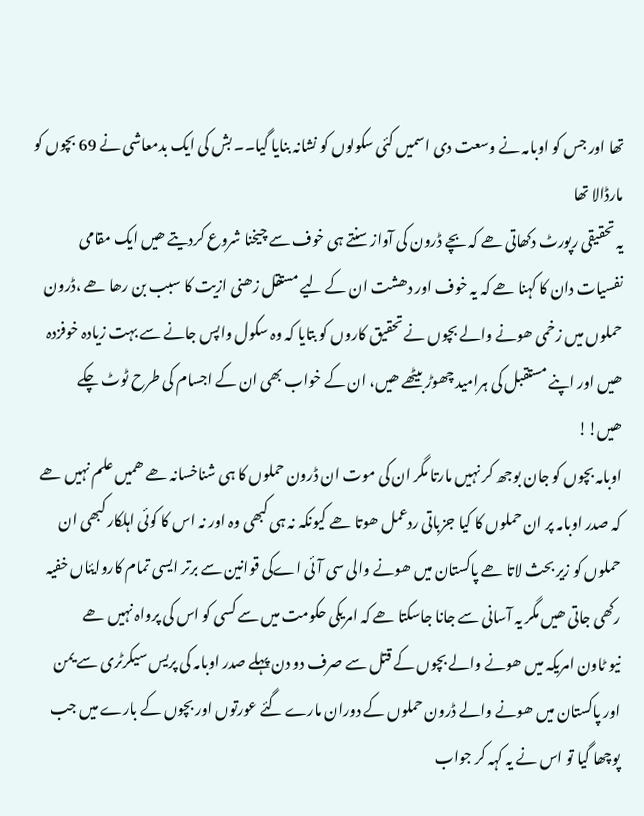تھا اور جس کو اوبامہ نے وسعت دی اسمیں کئی سکولوں کو نشانہ بنایا گیا۔۔ بش کی ایک بدمعاشی نے 69 بچوں کو مارڈالا تھا
یہ تحقیقی رپورٹ دکھاتی ھے کہ بچے ڈرون کی آواز سنتے ہی خوف سے چیخنا شروع کردیتے ھیں ایک مقامی نفسیات دان کا کہنا ھے کہ یہ خوف اور دھشت ان کے لیے مستقل زھنی ازیت کا سبب بن رھا ھے ،ڈرون حملوں میں زخمی ھونے والے بچوں نے تحقیق کاروں کو بتایا کہ وہ سکول واپس جانے سے بہت زیادہ خوفزدہ ھیں اور اپنے مستقبل کی ہرامید چھوڑ بیٹھے ھیں، ان کے خواب بھی ان کے اجسام کی طرح ٹوٹ چکے ھیں!!
اوبامہ بچوں کو جان بوجھ کر نہیں مارتا مگر ان کی موت ان ڈرون حملوں کا ہی شناخسانہ ھے ھمیں علم نہیں ھے کہ صدر اوبامہ پر ان حملوں کا کیا جزباتی ردعمل ھوتا ھے کیونکہ نہ ہی کبھی وہ اور نہ اس کا کوئی اہلکار کبھی ان حملوں کو زیر بحث لاتا ھے پاکستان میں ھونے والی سی آئی اےکی قوانین سے برتر ایسی تمام کاروایئاں خفیہ رکھی جاتی ھیں مگر یہ آسانی سے جانا جاسکتا ھے کہ امریکی حکومت میں سے کسی کو اس کی پرواہ نہیں ھے
نیو ٹاون امریکہ میں ھونے والے بچوں کے قتل سے صرف دو دن پہلے صدر اوبامہ کی پریس سیکرٹری سے یمن اور پاکستان میں ھونے والے ڈرون حملوں کے دوران مارے گئے عورتوں اور بچوں کے بارے میں جب پوچھا گیا تو اس نے یہ کہہ کر جواب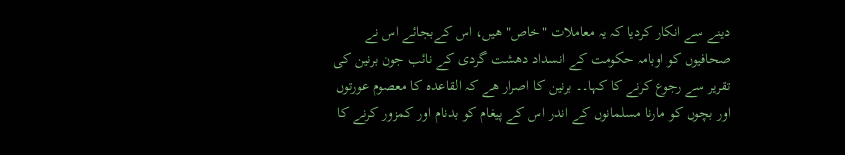دینے سے انکار کردیا کہ یہ معاملات "خاص" ھیں، اس کےبجائے اس نے صحافیوں کو اوبامہ حکومت کے انسداد دھشت گردی کے نائب جون برنین کی تقریر سے رجوع کرنے کا کہا۔۔ برنین کا اصرار ھے کہ القاعدہ کا معصوم عورتوں اور بچوں کو مارنا مسلمانوں کے اندر اس کے پیغام کو بدنام اور کمزور کرنے کا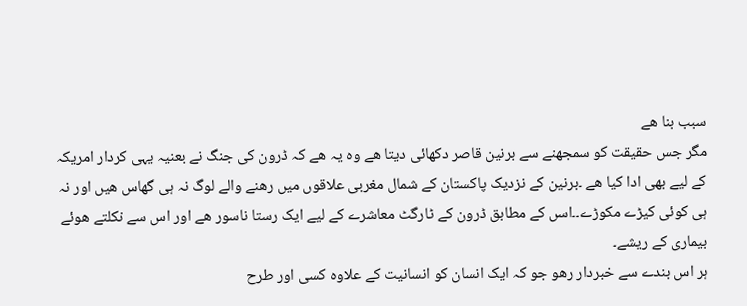سبب بنا ھے
مگر جس حقیقت کو سمجھنے سے برنین قاصر دکھائی دیتا ھے وہ یہ ھے کہ ڈرون کی جنگ نے بعنیہ یہی کردار امریکہ کے لیے بھی ادا کیا ھے ۔برنین کے نزدیک پاکستان کے شمال مغربی علاقوں میں رھنے والے لوگ نہ ہی گھاس ھیں اور نہ ہی کوئی کیڑے مکوڑے۔۔اسں کے مطابق ڈرون کے ٹارگٹ معاشرے کے لیے ایک رستا ناسور ھے اور اس سے نکلتے ھوئے بیماری کے ریشے۔
ہر اس بندے سے خبردار رھو جو کہ ایک انسان کو انسانیت کے علاوہ کسی اور طرح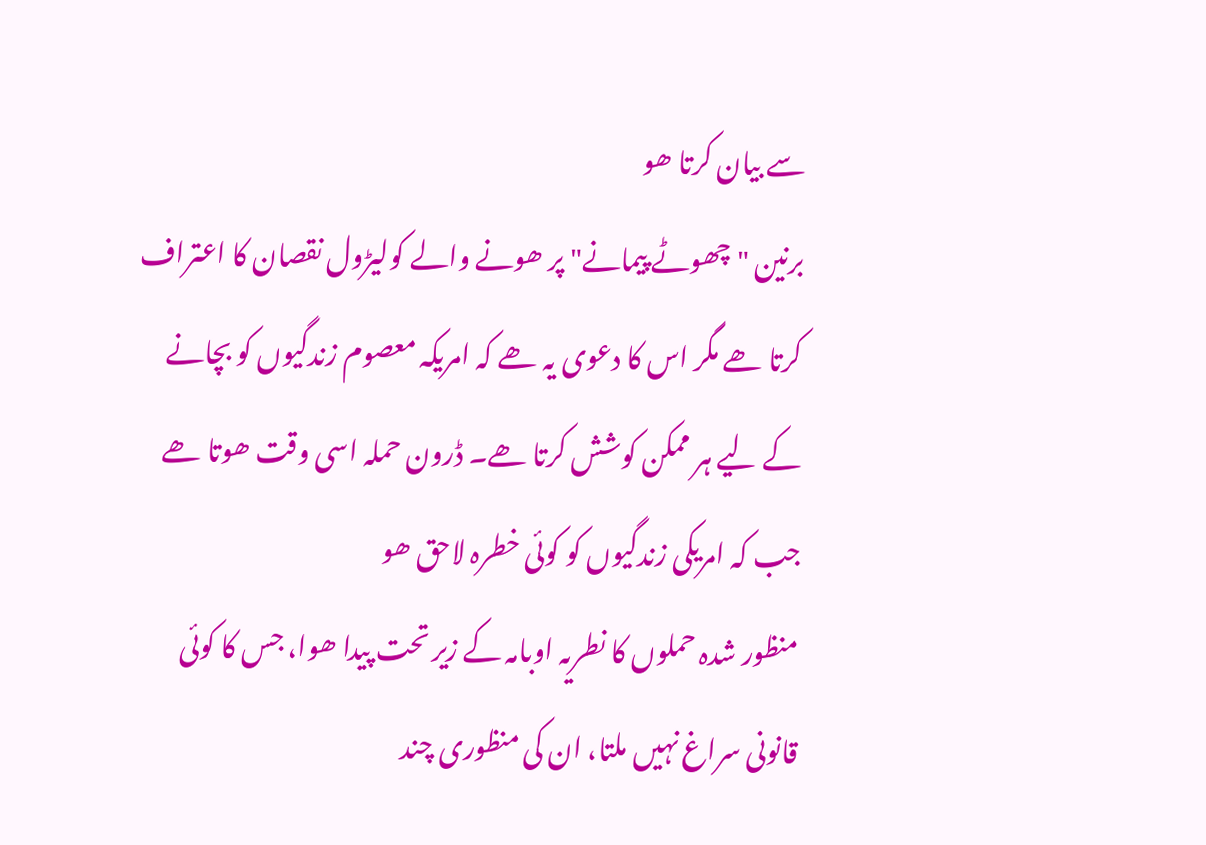سے بیان کرتا ھو
برنین "چھوٹے پیمانے" پر ھونے والے کولیڑول نقصان کا اعتراف کرتا ھے مگر اس کا دعوی یہ ھے کہ امریکہ معصوم زندگیوں کو بچانے کے لیے ہر ممکن کوشش کرتا ھے۔ ڈرون حملہ اسی وقت ھوتا ھے جب کہ امریکی زندگیوں کو کوئی خطرہ لاحق ھو
منظور شدہ حملوں کا نطریہ اوبامہ کے زیر تحت پیدا ھوا، جس کا کوئی قانونی سراغ نہیں ملتا، ان کی منظوری چند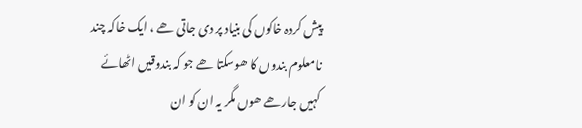پیش کردہ خاکوں کی بنیاد پر دی جاتی ھے ، ایک خاکہ چند نامعلوم بندوں کا ھوسکتا ھے جو کہ بندوقیں اٹھائے کہیں جارھے ھوں مگر یہ ان کو ان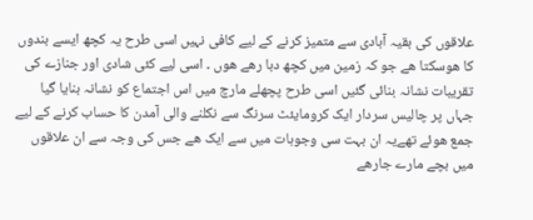علاقوں کی بقیہ آبادی سے متمیز کرنے کے لیے کافی نہیں اسی طرح یہ کچھ ایسے بندوں کا ھوسکتا ھے جو کہ زمین میں کچھ دبا رھے ھوں ۔ اسی لیے کئی شادی اور جنازے کی تقریبات نشانہ بنائی گئیں اسی طرح پچھلے مارچ میں اس اجتماع کو نشانہ بنایا گیا جہاں پر چالیس سردار ایک کرومایئٹ سرنگ سے نکلنے والی آمدن کا حساب کرنے کے لیے جمع ھوئے تھےیہ ان بہت سی وجوہات میں سے ایک ھے جس کی وجہ سے ان علاقوں میں بچے مارے جارھے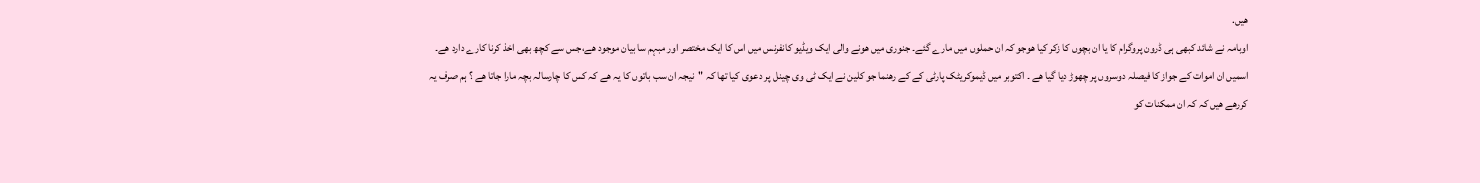ھیں.
اوبامہ نے شائد کبھی ہی ڈرون پروگرام کا یا ان بچوں کا زکر کیا ھوجو کہ ان حملوں میں مارے گئے۔ جنوری میں ھونے والی ایک ویڈیو کانفرنس میں اس کا ایک مختصر اور مبہم سا بیان موجود ھے،جس سے کچھ بھی اخذ کرنا کارے دارد ھے۔ اسمیں ان اموات کے جواز کا فیصلہ دوسروں پر چھوڑ دیا گیا ھے ۔ اکتوبر میں ڈیموکریٹک پارٹی کے کے رھنما جو کلین نے ایک ٹی وی چینل پر دعوی کیا تھا کہ "نیجہ ان سب باتوں کا یہ ھے کہ کس کا چارسالہ بچہ مارا جاتا ھے ؟ ہم صرف یہ کررھے ھیں کہ کہ ان ممکنات کو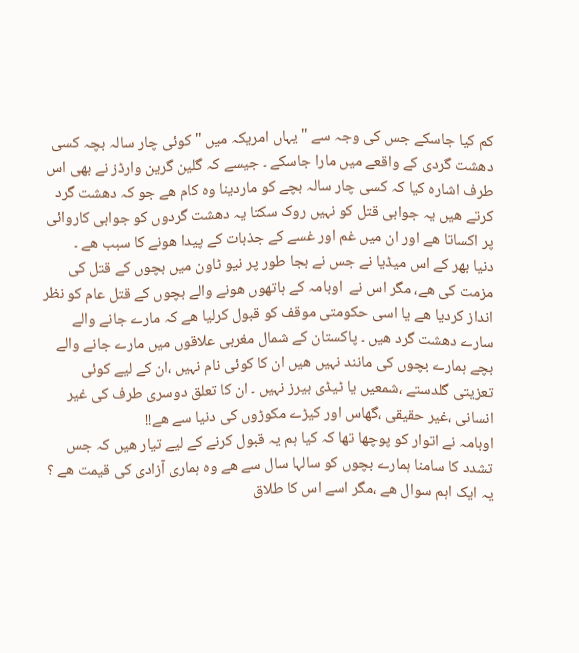کم کیا جاسکے جس کی وجہ سے "یہاں امریکہ میں " کوئی چار سالہ بچہ کسی دھشت گردی کے واقعے میں مارا جاسکے ۔ جیسے کہ گلین گرین وارڈز نے بھی اس طرف اشارہ کیا کہ کسی چار سالہ بچے کو ماردینا وہ کام ھے جو کہ دھشت گرد کرتے ھیں یہ جوابی قتل کو نہیں روک سکتا یہ دھشت گردوں کو جوابی کاروائی پر اکساتا ھے اور ان میں غم اور غسے کے جذبات کے پیدا ھونے کا سبب ھے ۔
دنیا بھر کے اس میڈیا نے جس نے بجا طور پر نیو ٹاون میں بچوں کے قتل کی مزمت کی ھے، مگر اس نے  اوبامہ کے ہاتھوں ھونے والے بچوں کے قتل عام کو نظر انداز کردیا ھے یا اسی حکومتی موقف کو قبول کرلیا ھے کہ مارے جانے والے سارے دھشت گرد ھیں ۔ پاکستان کے شمال مغربی علاقوں میں مارے جانے والے بچے ہمارے بچوں کی مانند نہیں ھیں ان کا کوئی نام نہیں ،ان کے لیے کوئی تعزیتی گلدستے ،شمعیں یا ٹیڈی بیرز نہیں ۔ ان کا تعلق دوسری طرف کی غیر انسانی ،غیر حقیقی ،گھاس اور کیڑے مکوڑوں کی دنیا سے ھے!!
اوبامہ نے اتوار کو پوچھا تھا کہ کیا ہم یہ قبول کرنے کے لیے تیار ھیں کہ جس تشدد کا سامنا ہمارے بچوں کو سالہا سال سے ھے وہ ہماری آزادی کی قیمت ھے ؟
یہ ایک اہم سوال ھے ،مگر اسے اس کا طلاق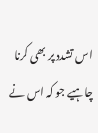اس تشدد پر بھی کرنا چاہیے جو کہ اس نے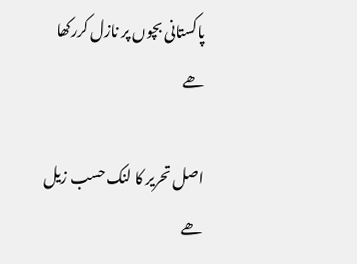پاکستانی بچوں پر نازل کررکھا ھے

اصل تحریر کا لنک حسب زیل ھے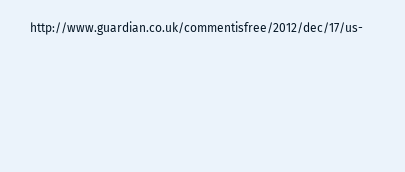http://www.guardian.co.uk/commentisfree/2012/dec/17/us-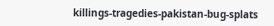killings-tragedies-pakistan-bug-splats